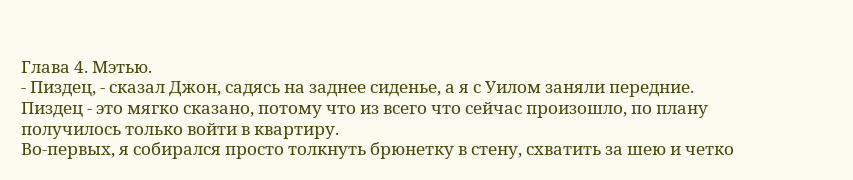Глава 4. Мэтью.
- Пиздец, - сказал Джон, садясь на заднее сиденье, а я с Уилом заняли передние.
Пиздец - это мягко сказано, потому что из всего что сейчас произошло, по плану получилось только войти в квартиру.
Во-первых, я собирался просто толкнуть брюнетку в стену, схватить за шею и четко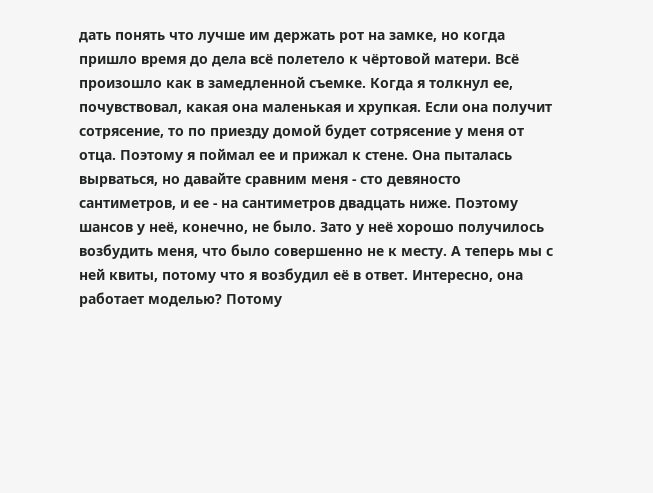дать понять что лучше им держать рот на замке, но когда пришло время до дела всё полетело к чёртовой матери. Всё произошло как в замедленной съемке. Когда я толкнул ее, почувствовал, какая она маленькая и хрупкая. Если она получит сотрясение, то по приезду домой будет сотрясение у меня от отца. Поэтому я поймал ее и прижал к стене. Она пыталась вырваться, но давайте сравним меня - сто девяносто сантиметров, и ее - на сантиметров двадцать ниже. Поэтому шансов у неё, конечно, не было. Зато у неё хорошо получилось возбудить меня, что было совершенно не к месту. А теперь мы с ней квиты, потому что я возбудил её в ответ. Интересно, она работает моделью? Потому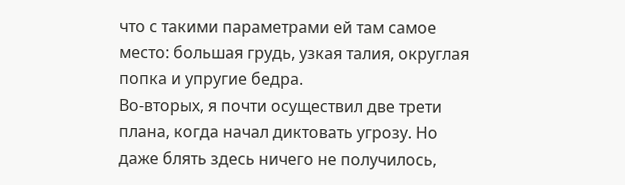что с такими параметрами ей там самое место: большая грудь, узкая талия, округлая попка и упругие бедра.
Во-вторых, я почти осуществил две трети плана, когда начал диктовать угрозу. Но даже блять здесь ничего не получилось,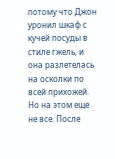потому что Джон уронил шкаф с кучей посуды в стиле гжель, и она разлетелась на осколки по всей прихожей. Но на этом еще не все. После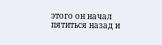этого он начал пятиться назад и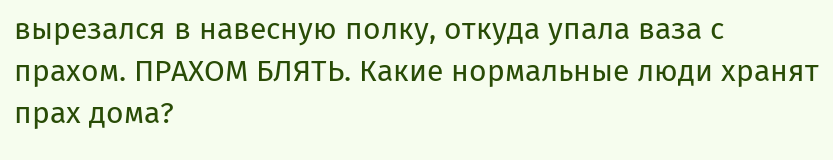вырезался в навесную полку, откуда упала ваза с прахом. ПРАХОМ БЛЯТЬ. Какие нормальные люди хранят прах дома?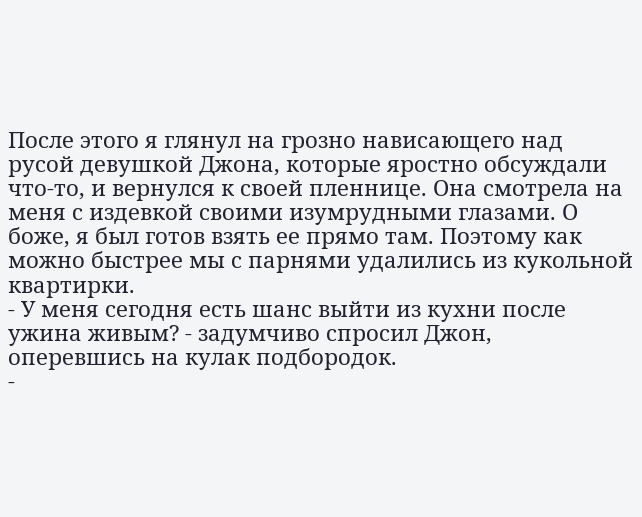После этого я глянул на грозно нависающего над русой девушкой Джона, которые яростно обсуждали что-то, и вернулся к своей пленнице. Она смотрела на меня с издевкой своими изумрудными глазами. О боже, я был готов взять ее прямо там. Поэтому как можно быстрее мы с парнями удалились из кукольной квартирки.
- У меня сегодня есть шанс выйти из кухни после ужина живым? - задумчиво спросил Джон, оперевшись на кулак подбородок.
-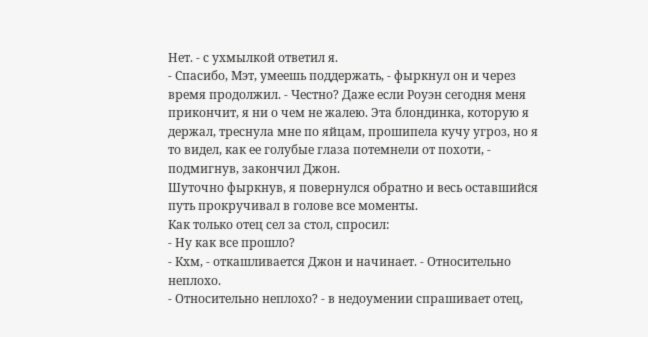Нет. - с ухмылкой ответил я.
- Спасибо, Мэт, умеешь поддержать, - фыркнул он и через время продолжил. - Честно? Даже если Роуэн сегодня меня прикончит, я ни о чем не жалею. Эта блондинка, которую я держал, треснула мне по яйцам, прошипела кучу угроз, но я то видел, как ее голубые глаза потемнели от похоти, - подмигнув, закончил Джон.
Шуточно фыркнув, я повернулся обратно и весь оставшийся путь прокручивал в голове все моменты.
Как только отец сел за стол, спросил:
- Ну как все прошло?
- Кхм, - откашливается Джон и начинает. - Относительно неплохо.
- Относительно неплохо? - в недоумении спрашивает отец,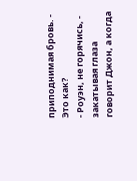приподнимая бровь. - Это как?
- Роуэн, не горячись, - закатывая глаза говорит Джон, а когда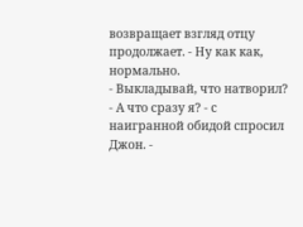возвращает взгляд отцу продолжает. - Ну как как, нормально.
- Выкладывай, что натворил?
- А что сразу я? - с наигранной обидой спросил Джон. -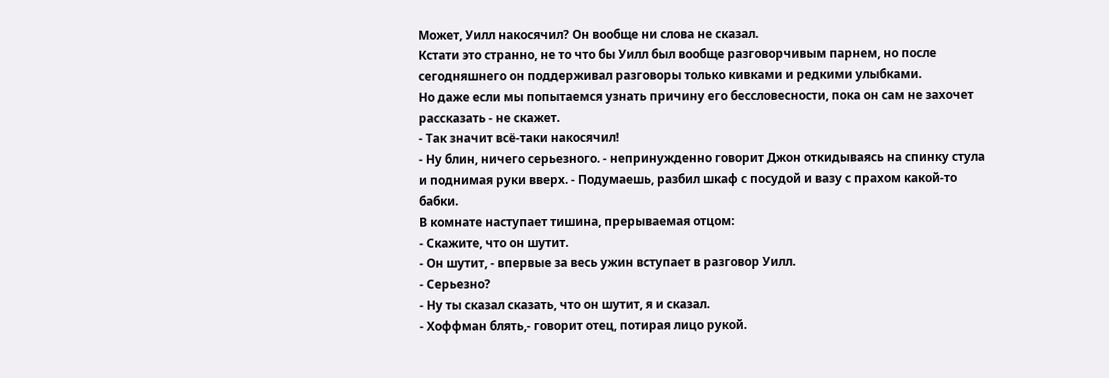Может, Уилл накосячил? Он вообще ни слова не сказал.
Кстати это странно, не то что бы Уилл был вообще разговорчивым парнем, но после сегодняшнего он поддерживал разговоры только кивками и редкими улыбками.
Но даже если мы попытаемся узнать причину его бессловесности, пока он сам не захочет рассказать - не скажет.
- Так значит всё-таки накосячил!
- Ну блин, ничего серьезного. - непринужденно говорит Джон откидываясь на спинку стула и поднимая руки вверх. - Подумаешь, разбил шкаф с посудой и вазу с прахом какой-то бабки.
В комнате наступает тишина, прерываемая отцом:
- Скажите, что он шутит.
- Он шутит, - впервые за весь ужин вступает в разговор Уилл.
- Серьезно?
- Ну ты сказал сказать, что он шутит, я и сказал.
- Хоффман блять,- говорит отец, потирая лицо рукой.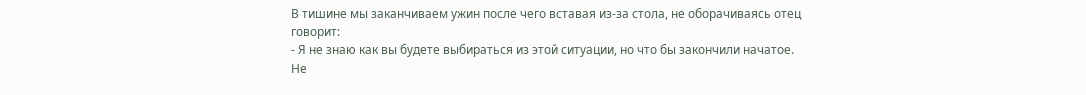В тишине мы заканчиваем ужин после чего вставая из-за стола, не оборачиваясь отец говорит:
- Я не знаю как вы будете выбираться из этой ситуации, но что бы закончили начатое.
Не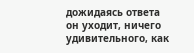дожидаясь ответа он уходит, ничего удивительного, как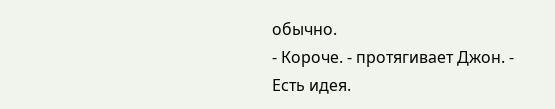обычно.
- Короче. - протягивает Джон. - Есть идея.